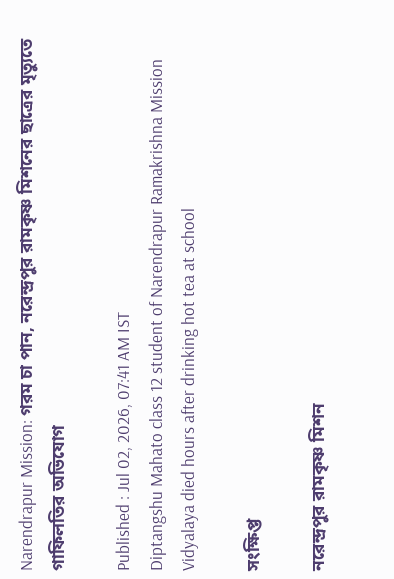Narendrapur Mission: গরম চা পান, নরেন্দ্রপুর রামকৃষ্ণ মিশনের ছাত্রের মৃত্যুতে গাফিলতির অভিযোগ

Published : Jul 02, 2026, 07:41 AM IST
Diptangshu Mahato class 12 student of Narendrapur Ramakrishna Mission Vidyalaya died hours after drinking hot tea at school

সংক্ষিপ্ত

নরেন্দ্রপুর রামকৃষ্ণ মিশন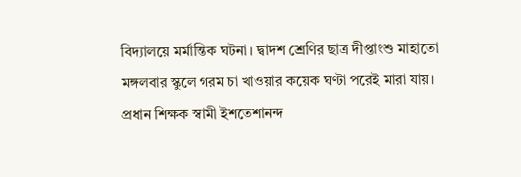বিদ্যালয়ে মর্মান্তিক ঘটনা। দ্বাদশ শ্রেণির ছাত্র দীপ্তাংশু মাহাতো মঙ্গলবার স্কুলে গরম চা খাওয়ার কয়েক ঘণ্টা পরেই মারা যায়। প্রধান শিক্ষক স্বামী ইশতেশানন্দ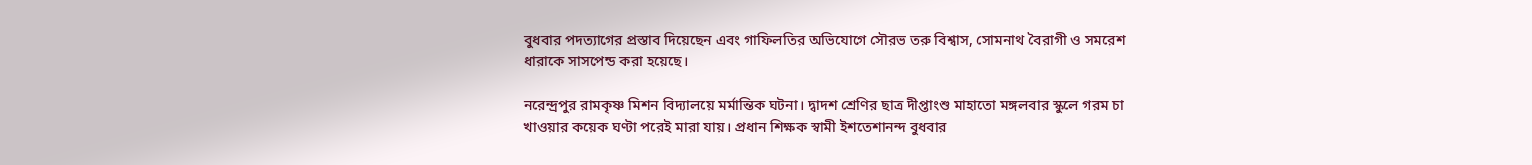বুধবার পদত্যাগের প্রস্তাব দিয়েছেন এবং গাফিলতির অভিযোগে সৌরভ তরু বিশ্বাস, সোমনাথ বৈরাগী ও সমরেশ ধারাকে সাসপেন্ড করা হয়েছে।

নরেন্দ্রপুর রামকৃষ্ণ মিশন বিদ্যালয়ে মর্মান্তিক ঘটনা। দ্বাদশ শ্রেণির ছাত্র দীপ্তাংশু মাহাতো মঙ্গলবার স্কুলে গরম চা খাওয়ার কয়েক ঘণ্টা পরেই মারা যায়। প্রধান শিক্ষক স্বামী ইশতেশানন্দ বুধবার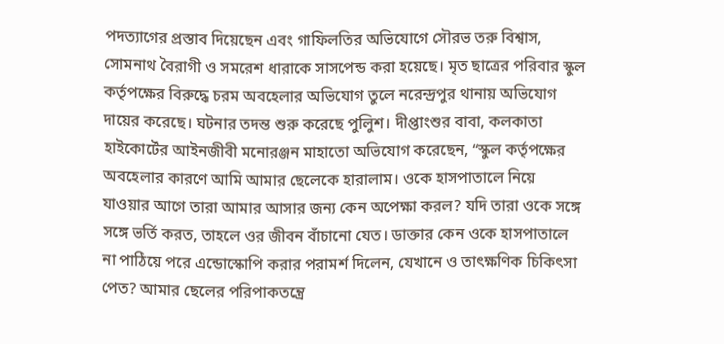পদত্যাগের প্রস্তাব দিয়েছেন এবং গাফিলতির অভিযোগে সৌরভ তরু বিশ্বাস, সোমনাথ বৈরাগী ও সমরেশ ধারাকে সাসপেন্ড করা হয়েছে। মৃত ছাত্রের পরিবার স্কুল কর্তৃপক্ষের বিরুদ্ধে চরম অবহেলার অভিযোগ তুলে নরেন্দ্রপুর থানায় অভিযোগ দায়ের করেছে। ঘটনার তদন্ত শুরু করেছে পুলিুশ। দীপ্তাংশুর বাবা, কলকাতা হাইকোর্টের আইনজীবী মনোরঞ্জন মাহাতো অভিযোগ করেছেন, “স্কুল কর্তৃপক্ষের অবহেলার কারণে আমি আমার ছেলেকে হারালাম। ওকে হাসপাতালে নিয়ে যাওয়ার আগে তারা আমার আসার জন্য কেন অপেক্ষা করল? যদি তারা ওকে সঙ্গে সঙ্গে ভর্তি করত, তাহলে ওর জীবন বাঁচানো যেত। ডাক্তার কেন ওকে হাসপাতালে না পাঠিয়ে পরে এন্ডোস্কোপি করার পরামর্শ দিলেন, যেখানে ও তাৎক্ষণিক চিকিৎসা পেত? আমার ছেলের পরিপাকতন্ত্রে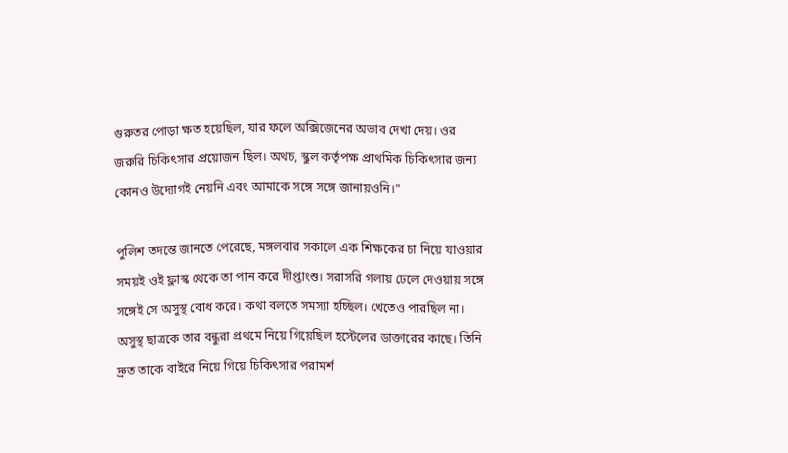গুরুতর পোড়া ক্ষত হয়েছিল, যার ফলে অক্সিজেনের অভাব দেখা দেয়। ওর জরুরি চিকিৎসার প্রয়োজন ছিল। অথচ, স্কুল কর্তৃপক্ষ প্রাথমিক চিকিৎসার জন্য কোনও উদ্যোগই নেয়নি এবং আমাকে সঙ্গে সঙ্গে জানায়ওনি।”

পুলিশ তদন্তে জানতে পেরেছে, মঙ্গলবার সকালে এক শিক্ষকের চা নিয়ে যাওয়ার সময়ই ওই ফ্লাস্ক থেকে তা পান করে দীপ্তাংশু। সরাসরি গলায় ঢেলে দেওয়ায় সঙ্গে সঙ্গেই সে অসুস্থ বোধ করে। কথা বলতে সমস্যা হচ্ছিল। খেতেও পারছিল না। অসুস্থ ছাত্রকে তার বন্ধুরা প্রথমে নিয়ে গিয়েছিল হস্টেলের ডাক্তারের কাছে। তিনি দ্রুত তাকে বাইরে নিয়ে গিয়ে চিকিৎসার পরামর্শ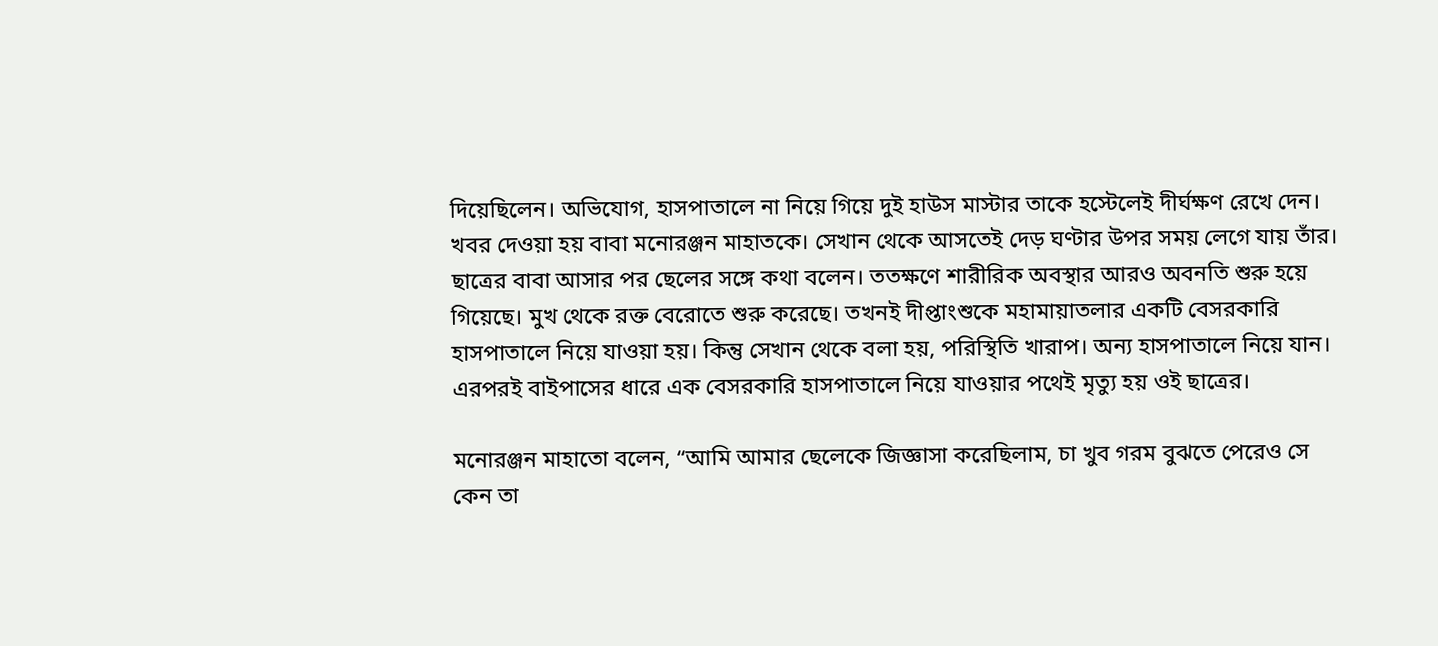দিয়েছিলেন। অভিযোগ, হাসপাতালে না নিয়ে গিয়ে দুই হাউস মাস্টার তাকে হস্টেলেই দীর্ঘক্ষণ রেখে দেন। খবর দেওয়া হয় বাবা মনোরঞ্জন মাহাতকে। সেখান থেকে আসতেই দেড় ঘণ্টার উপর সময় লেগে যায় তাঁর। ছাত্রের বাবা আসার পর ছেলের সঙ্গে কথা বলেন। ততক্ষণে শারীরিক অবস্থার আরও অবনতি শুরু হয়ে গিয়েছে। মুখ থেকে রক্ত বেরোতে শুরু করেছে। তখনই দীপ্তাংশুকে মহামায়াতলার একটি বেসরকারি হাসপাতালে নিয়ে যাওয়া হয়। কিন্তু সেখান থেকে বলা হয়, পরিস্থিতি খারাপ। অন্য হাসপাতালে নিয়ে যান। এরপরই বাইপাসের ধারে এক বেসরকারি হাসপাতালে নিয়ে যাওয়ার পথেই মৃত্যু হয় ওই ছাত্রের।

মনোরঞ্জন মাহাতো বলেন, “আমি আমার ছেলেকে জিজ্ঞাসা করেছিলাম, চা খুব গরম বুঝতে পেরেও সে কেন তা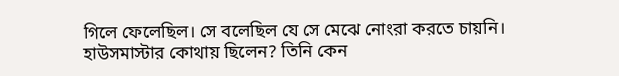গিলে ফেলেছিল। সে বলেছিল যে সে মেঝে নোংরা করতে চায়নি। হাউসমাস্টার কোথায় ছিলেন? তিনি কেন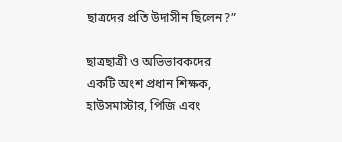ছাত্রদের প্রতি উদাসীন ছিলেন?”

ছাত্রছাত্রী ও অভিভাবকদের একটি অংশ প্রধান শিক্ষক, হাউসমাস্টার, পিজি এবং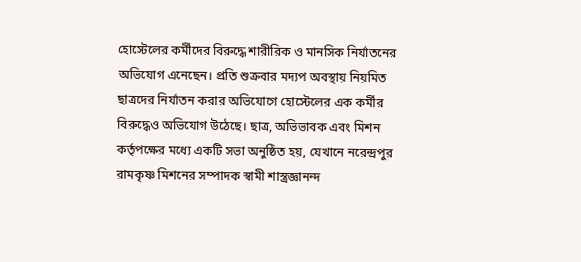হোস্টেলের কর্মীদের বিরুদ্ধে শারীরিক ও মানসিক নির্যাতনের অভিযোগ এনেছেন। প্রতি শুক্রবার মদ্যপ অবস্থায় নিয়মিত ছাত্রদের নির্যাতন করার অভিযোগে হোস্টেলের এক কর্মীর বিরুদ্ধেও অভিযোগ উঠেছে। ছাত্র, অভিভাবক এবং মিশন কর্তৃপক্ষের মধ্যে একটি সভা অনুষ্ঠিত হয়, যেখানে নরেন্দ্রপুর রামকৃষ্ণ মিশনের সম্পাদক স্বামী শাস্ত্রজ্ঞানন্দ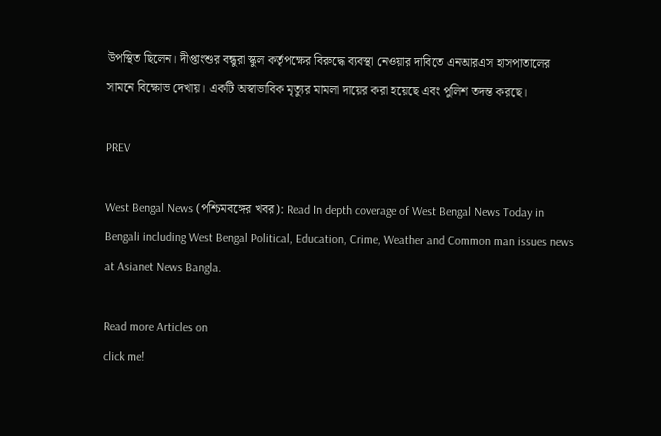উপস্থিত ছিলেন। দীপ্তাংশুর বন্ধুরা স্কুল কর্তৃপক্ষের বিরুদ্ধে ব্যবস্থা নেওয়ার দাবিতে এনআরএস হাসপাতালের সামনে বিক্ষোভ দেখায়। একটি অস্বাভাবিক মৃত্যুর মামলা দায়ের করা হয়েছে এবং পুলিশ তদন্ত করছে।

PREV

West Bengal News (পশ্চিমবঙ্গের খবর): Read In depth coverage of West Bengal News Today in Bengali including West Bengal Political, Education, Crime, Weather and Common man issues news at Asianet News Bangla.

Read more Articles on
click me!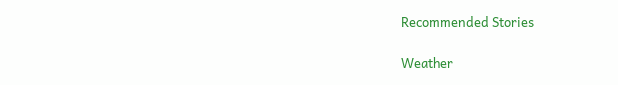Recommended Stories

Weather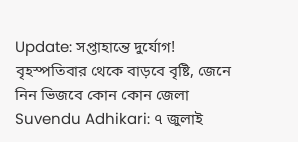Update: সপ্তাহান্তে দুর্যোগ! বৃহস্পতিবার থেকে বাড়বে বৃষ্টি, জেনে নিন ভিজবে কোন কোন জেলা
Suvendu Adhikari: ৭ জুলাই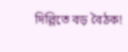দিল্লিতে বড় বৈঠক!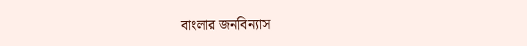বাংলার জনবিন্যাস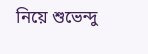নিয়ে শুভেন্দু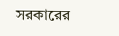সরকারের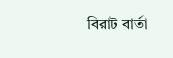বিরাট বার্তা